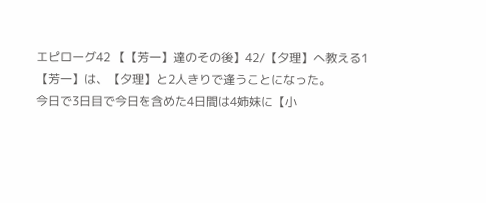エピローグ42 【【芳一】達のその後】42/【夕理】へ教える1
【芳一】は、【夕理】と2人きりで逢うことになった。
今日で3日目で今日を含めた4日間は4姉妹に【小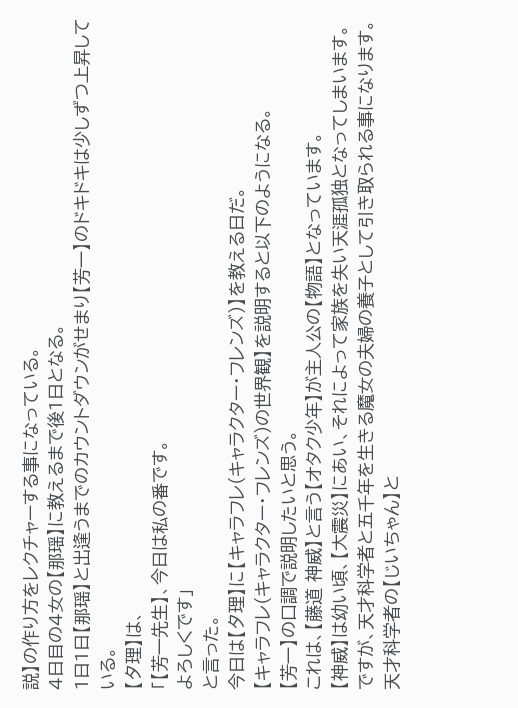説】の作り方をレクチャーする事になっている。
4日目の4女の【那瑶】に教えるまで後1日となる。
1日1日【那瑶】と出逢うまでのカウントダウンがせまり【芳一】のドキドキは少しずつ上昇している。
【夕理】は、
「【芳一先生】、今日は私の番です。
よろしくです」
と言った。
今日は【夕理】に【キャラフレ(キャラクター・フレンズ)】を教える日だ。
【キャラフレ(キャラクター・フレンズ)の世界観】を説明すると以下のようになる。
【芳一】の口調で説明したいと思う。
これは、【藤道 神威】と言う【オタク少年】が主人公の【物語】となっています。
【神威】は幼い頃、【大震災】にあい、それによって家族を失い天涯孤独となってしまいます。
ですが、天才科学者と五千年を生きる魔女の夫婦の養子として引き取られる事になります。
天才科学者の【じいちゃん】と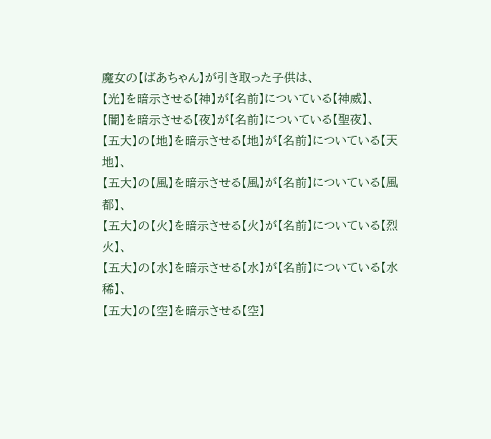魔女の【ばあちゃん】が引き取った子供は、
【光】を暗示させる【神】が【名前】についている【神威】、
【闇】を暗示させる【夜】が【名前】についている【聖夜】、
【五大】の【地】を暗示させる【地】が【名前】についている【天地】、
【五大】の【風】を暗示させる【風】が【名前】についている【風都】、
【五大】の【火】を暗示させる【火】が【名前】についている【烈火】、
【五大】の【水】を暗示させる【水】が【名前】についている【水稀】、
【五大】の【空】を暗示させる【空】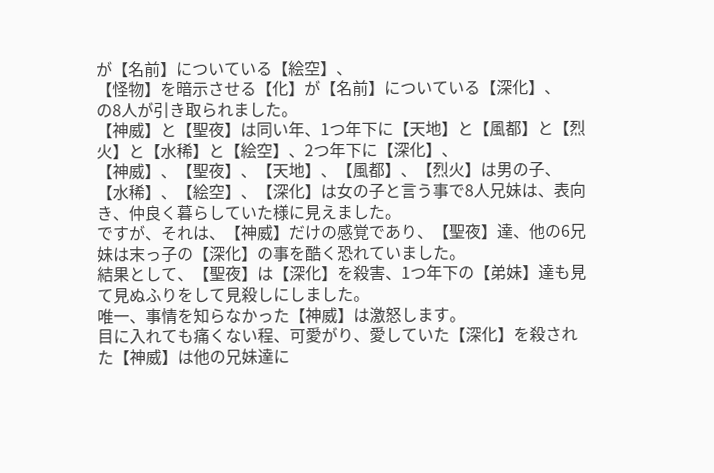が【名前】についている【絵空】、
【怪物】を暗示させる【化】が【名前】についている【深化】、
の8人が引き取られました。
【神威】と【聖夜】は同い年、1つ年下に【天地】と【風都】と【烈火】と【水稀】と【絵空】、2つ年下に【深化】、
【神威】、【聖夜】、【天地】、【風都】、【烈火】は男の子、【水稀】、【絵空】、【深化】は女の子と言う事で8人兄妹は、表向き、仲良く暮らしていた様に見えました。
ですが、それは、【神威】だけの感覚であり、【聖夜】達、他の6兄妹は末っ子の【深化】の事を酷く恐れていました。
結果として、【聖夜】は【深化】を殺害、1つ年下の【弟妹】達も見て見ぬふりをして見殺しにしました。
唯一、事情を知らなかった【神威】は激怒します。
目に入れても痛くない程、可愛がり、愛していた【深化】を殺された【神威】は他の兄妹達に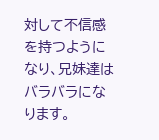対して不信感を持つようになり、兄妹達はバラバラになります。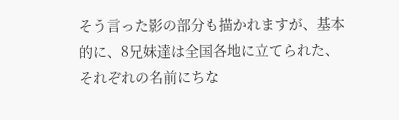そう言った影の部分も描かれますが、基本的に、8兄妹達は全国各地に立てられた、それぞれの名前にちな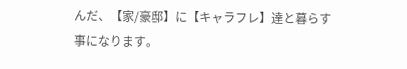んだ、【家/豪邸】に【キャラフレ】達と暮らす事になります。